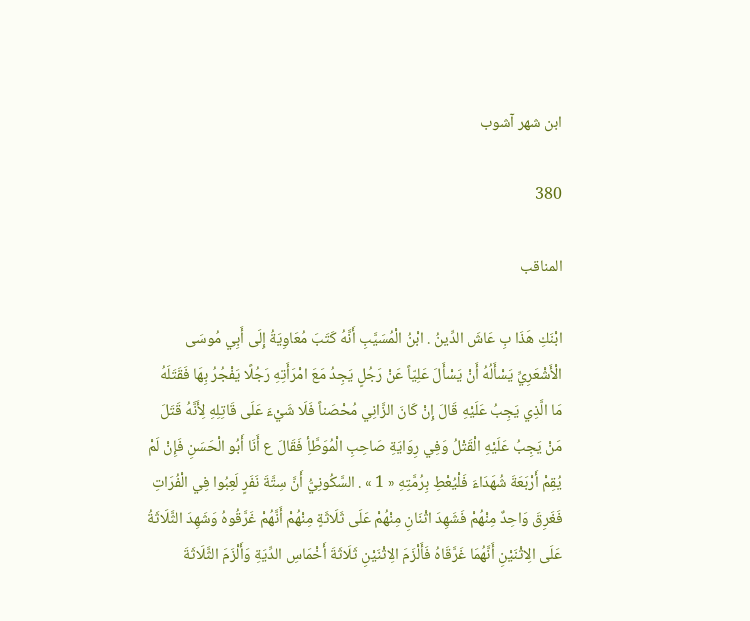ابن شهر آشوب

380

المناقب

ابْنَكِ هَذَا بِ عَاشَ الدِّينُ . ابْنُ الْمُسَيَّبِ أَنَّهُ كَتَبَ مُعَاوِيَةُ إِلَى أَبِي مُوسَى الْأَشْعَرِيِّ يَسْأَلُهُ أَنْ يَسْأَلَ عَلِيّاً عَنْ رَجُلٍ يَجِدُ مَعَ امْرَأَتِهِ رَجُلًا يَفْجُرُ بِهَا فَقَتَلَهُ مَا الَّذِي يَجِبُ عَلَيْهِ قَالَ إِنْ كَانَ الزَّانِي مُحْصَناً فَلَا شَيْءَ عَلَى قَاتِلِهِ لِأَنَّهُ قَتَلَ مَنْ يَجِبُ عَلَيْهِ الْقَتْلُ وَفِي رِوَايَةِ صَاحِبِ الْمُوَطَّأِ فَقَالَ ع أَنَا أَبُو الْحَسَنِ فَإِنْ لَمْ يُقِمْ أَرْبَعَةَ شُهَدَاءَ فَلْيُعْطِ بِرُمَّتِهِ « 1 » . السَّكُونِيُّ أَنَّ سِتَّةَ نَفَرٍ لَعِبُوا فِي الْفُرَاتِ فَغَرِقَ وَاحِدٌ مِنْهُمْ فَشَهِدَ اثْنَانِ مِنْهُمْ عَلَى ثَلَاثَةٍ مِنْهُمْ أَنَّهُمْ غَرَّقُوهُ وَشَهِدَ الثَّلَاثَةُ عَلَى الِاثْنَيْنِ أَنَّهُمَا غَرَّقَاهُ فَأَلْزَمَ الِاثْنَيْنِ ثَلَاثَةَ أَخْمَاسِ الدِّيَةِ وَأَلْزَمَ الثَّلَاثَةَ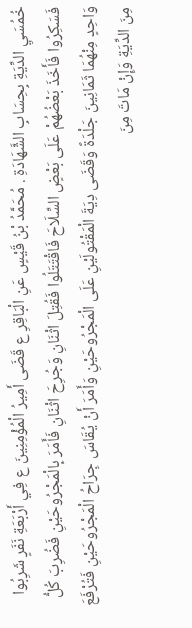خُمُسَيِ الدِّيَةِ بِحِسَابِ الشَّهَادَةِ . مُحَمَّدُ بْنُ قَيْسٍ عَنِ الْبَاقِرِ ع قَضَى أَمِيرُ الْمُؤْمِنِينَ ع فِي أَرْبَعَةِ نَفَرٍ شَرِبُوا فَسَكِرُوا فَأَخَذَ بَعْضُهُمْ عَلَى بَعْضٍ السِّلَاحَ فَاقْتَتَلُوا فَقُتِلَ اثْنَانِ وَجُرِحَ اثْنَانِ فَأَمَرَ بِالْمَجْرُوحَيْنِ فَضُرِبَ كُلُّ وَاحِدٍ مِنْهُمَا ثَمَانِينَ جَلْدَةً وَقَضَى دِيَةَ الْمَقْتُولَيْنِ عَلَى الْمَجْرُوحَيْنِ وَأَمَرَ أَنْ يُقَاسَ جِرَاحُ الْمَجْرُوحَيْنِ فَتُرْفَعَ مِنَ الدِّيَةِ وَإِنْ مَاتَ مِنَ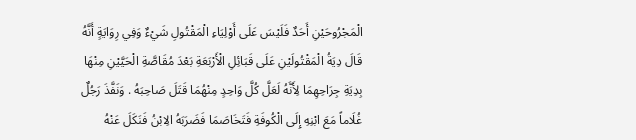الْمَجْرُوحَيْنِ أَحَدٌ فَلَيْسَ عَلَى أَوْلِيَاءِ الْمَقْتُولِ شَيْءٌ وَفِي رِوَايَةٍ أَنَّهُ قَالَ دِيَةُ الْمَقْتُولَيْنِ عَلَى قَبَائِلِ الْأَرْبَعَةِ بَعْدَ مُقَاصَّةِ الْحَيَّيْنِ مِنْهَا بِدِيَةِ جِرَاحِهِمَا لِأَنَّهُ لَعَلَّ كُلَّ وَاحِدٍ مِنْهُمَا قَتَلَ صَاحِبَهُ . وَنَفَّذَ رَجُلٌ غُلَاماً مَعَ ابْنِهِ إِلَى الْكُوفَةِ فَتَخَاصَمَا فَضَرَبَهُ الِابْنُ فَنَكَلَ عَنْهُ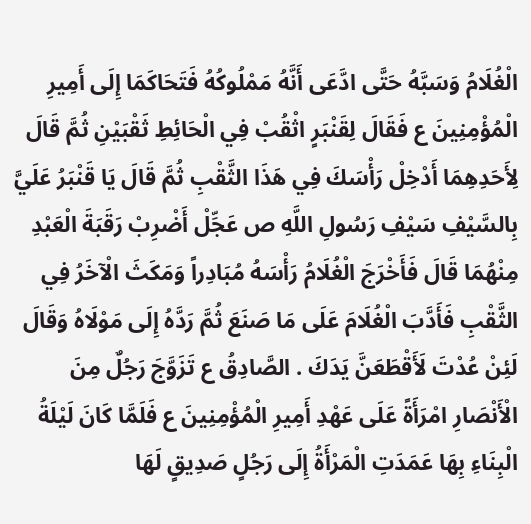الْغُلَامُ وَسَبَّهُ حَتَّى ادَّعَى أَنَّهُ مَمْلُوكُهُ فَتَحَاكَمَا إِلَى أَمِيرِ الْمُؤْمِنِينَ ع فَقَالَ لِقَنْبَرٍ اثْقُبْ فِي الْحَائِطِ ثَقْبَيْنِ ثُمَّ قَالَ لِأَحَدِهِمَا أَدْخِلْ رَأْسَكَ فِي هَذَا الثَّقْبِ ثُمَّ قَالَ يَا قَنْبَرُ عَلَيَّ بِالسَّيْفِ سَيْفِ رَسُولِ اللَّهِ ص عَجِّلْ أَضْرِبْ رَقَبَةَ الْعَبْدِ مِنْهُمَا قَالَ فَأَخْرَجَ الْغُلَامُ رَأْسَهُ مُبَادِراً وَمَكَثَ الْآخَرُ فِي الثَّقْبِ فَأَدَّبَ الْغُلَامَ عَلَى مَا صَنَعَ ثُمَّ رَدَّهُ إِلَى مَوْلَاهُ وَقَالَ لَئِنْ عُدْتَ لَأَقْطَعَنَّ يَدَكَ . الصَّادِقُ ع تَزَوَّجَ رَجُلٌ مِنَ الْأَنْصَارِ امْرَأَةً عَلَى عَهْدِ أَمِيرِ الْمُؤْمِنِينَ ع فَلَمَّا كَانَ لَيْلَةُ الْبِنَاءِ بِهَا عَمَدَتِ الْمَرْأَةُ إِلَى رَجُلٍ صَدِيقٍ لَهَا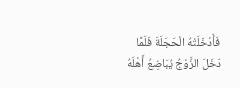فَأَدْخَلَتْهُ الْحَجَلَةَ فَلَمَّا دَخَلَ الزَّوْجُ يُبَاضِعُ أَهْلَهُ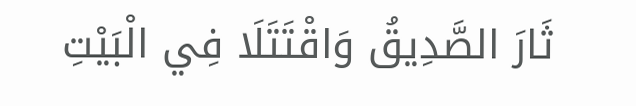ثَارَ الصَّدِيقُ وَاقْتَتَلَا فِي الْبَيْتِ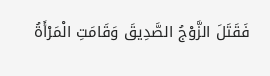فَقَتَلَ الزَّوْجُ الصَّدِيقَ وَقَامَتِ الْمَرْأَةُ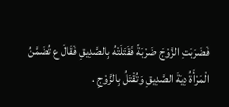فَضَرَبَتِ الزَّوْجَ ضَرْبَةً فَقَتَلَتْهُ بِالصَّدِيقِ فَقَالَ ع تُضَمَّنُ الْمَرْأَةُ دِيَةَ الصَّدِيقِ وَتُقْتَلُ بِالزَّوْجِ .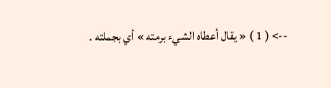--> ( 1 ) « يقال أعطاه الشيء برمته » أي بجملته .